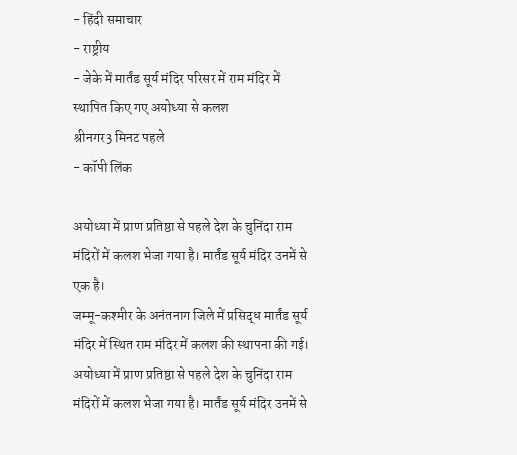- हिंदी समाचार
- राष्ट्रीय
- जेके में मार्तंड सूर्य मंदिर परिसर में राम मंदिर में स्थापित किए गए अयोध्या से कलश
श्रीनगर3 मिनट पहले
- कॉपी लिंक

अयोध्या में प्राण प्रतिष्ठा से पहले देश के चुनिंदा राम मंदिरों में कलश भेजा गया है। मार्तंड सूर्य मंदिर उनमें से एक है।
जम्मू-कश्मीर के अनंतनाग जिले में प्रसिद्ध मार्तंड सूर्य मंदिर में स्थित राम मंदिर में कलश की स्थापना की गई। अयोध्या में प्राण प्रतिष्ठा से पहले देश के चुनिंदा राम मंदिरों में कलश भेजा गया है। मार्तंड सूर्य मंदिर उनमें से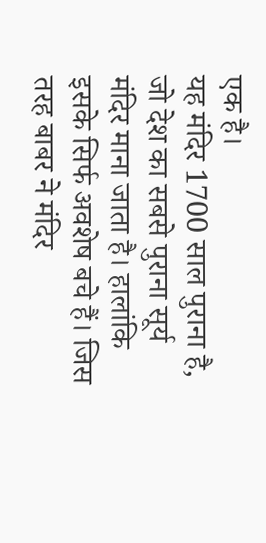एक है।
यह मंदिर 1700 साल पुराना है, जो देश का सबसे पुराना सूर्य मंदिर माना जाता है। हालांकि इसके सिर्फ अवशेष बचे हैं। जिस तरह बाबर ने मंदिर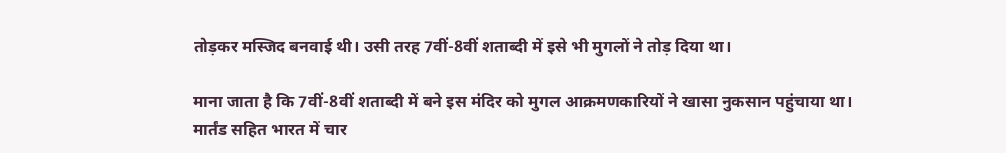तोड़कर मस्जिद बनवाई थी। उसी तरह 7वीं-8वीं शताब्दी में इसे भी मुगलों ने तोड़ दिया था।

माना जाता है कि 7वीं-8वीं शताब्दी में बने इस मंदिर को मुगल आक्रमणकारियों ने खासा नुकसान पहुंचाया था।
मार्तंड सहित भारत में चार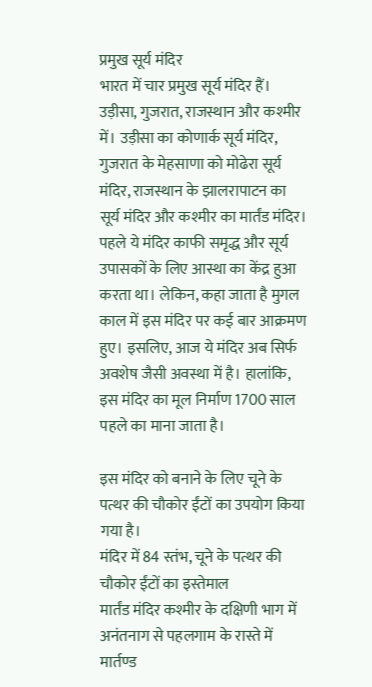प्रमुख सूर्य मंदिर
भारत में चार प्रमुख सूर्य मंदिर हैं। उड़ीसा, गुजरात, राजस्थान और कश्मीर में। उड़ीसा का कोणार्क सूर्य मंदिर, गुजरात के मेहसाणा को मोढेरा सूर्य मंदिर, राजस्थान के झालरापाटन का सूर्य मंदिर और कश्मीर का मार्तंड मंदिर।
पहले ये मंदिर काफी समृद्ध और सूर्य उपासकों के लिए आस्था का केंद्र हुआ करता था। लेकिन, कहा जाता है मुगल काल में इस मंदिर पर कई बार आक्रमण हुए। इसलिए, आज ये मंदिर अब सिर्फ अवशेष जैसी अवस्था में है। हालांकि, इस मंदिर का मूल निर्माण 1700 साल पहले का माना जाता है।

इस मंदिर को बनाने के लिए चूने के पत्थर की चौकोर ईंटों का उपयोग किया गया है।
मंदिर में 84 स्तंभ, चूने के पत्थर की चौकोर ईंटों का इस्तेमाल
मार्तंड मंदिर कश्मीर के दक्षिणी भाग में अनंतनाग से पहलगाम के रास्ते में मार्तण्ड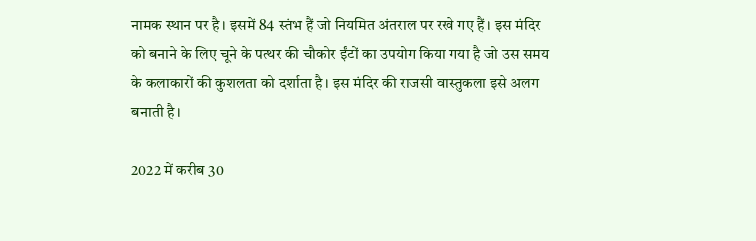नामक स्थान पर है। इसमें 84 स्तंभ हैं जो नियमित अंतराल पर रखे गए हैं। इस मंदिर को बनाने के लिए चूने के पत्थर की चौकोर ईंटों का उपयोग किया गया है जो उस समय के कलाकारों की कुशलता को दर्शाता है। इस मंदिर की राजसी वास्तुकला इसे अलग बनाती है।

2022 में करीब 30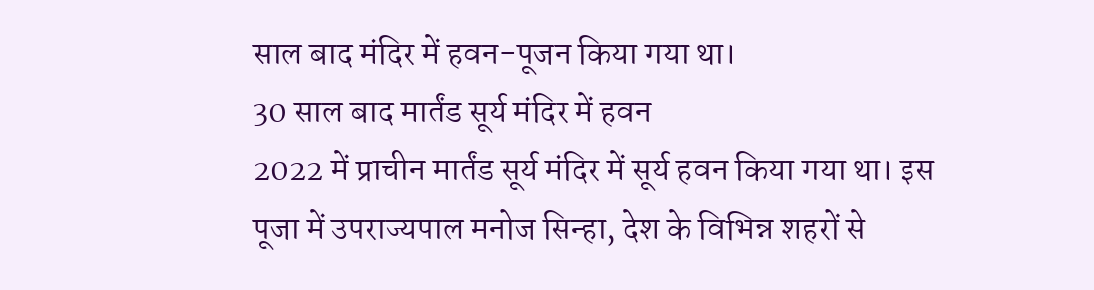साल बाद मंदिर में हवन-पूजन किया गया था।
30 साल बाद मार्तंड सूर्य मंदिर में हवन
2022 में प्राचीन मार्तंड सूर्य मंदिर में सूर्य हवन किया गया था। इस पूजा में उपराज्यपाल मनोज सिन्हा, देश के विभिन्न शहरों से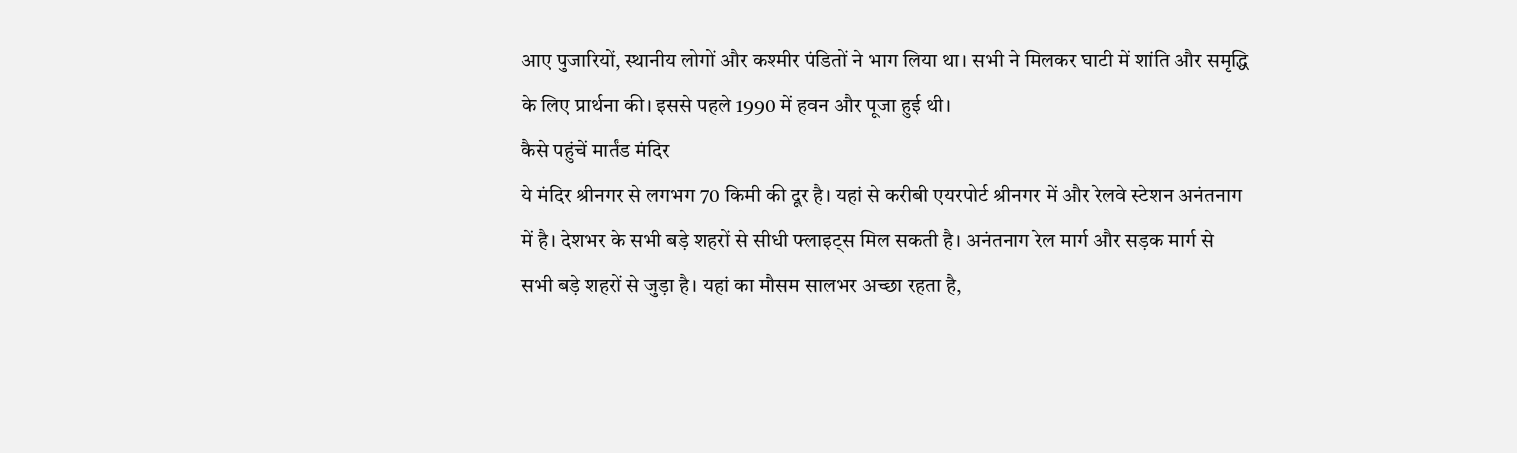आए पुजारियों, स्थानीय लोगों और कश्मीर पंडितों ने भाग लिया था। सभी ने मिलकर घाटी में शांति और समृद्धि के लिए प्रार्थना की। इससे पहले 1990 में हवन और पूजा हुई थी।
कैसे पहुंचें मार्तंड मंदिर
ये मंदिर श्रीनगर से लगभग 70 किमी की दूर है। यहां से करीबी एयरपोर्ट श्रीनगर में और रेलवे स्टेशन अनंतनाग में है। देशभर के सभी बड़े शहरों से सीधी फ्लाइट्स मिल सकती है। अनंतनाग रेल मार्ग और सड़क मार्ग से सभी बड़े शहरों से जुड़ा है। यहां का मौसम सालभर अच्छा रहता है,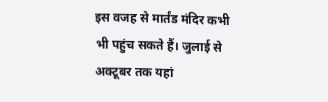इस वजह से मार्तंड मंदिर कभी भी पहुंच सकते हैं। जुलाई से अक्टूबर तक यहां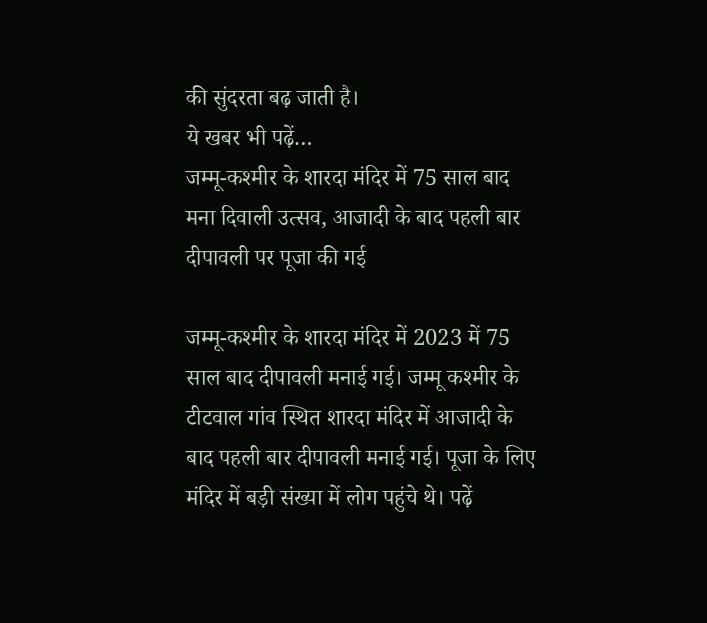की सुंदरता बढ़ जाती है।
ये खबर भी पढ़ें…
जम्मू-कश्मीर के शारदा मंदिर में 75 साल बाद मना दिवाली उत्सव, आजादी के बाद पहली बार दीपावली पर पूजा की गई

जम्मू-कश्मीर के शारदा मंदिर में 2023 में 75 साल बाद दीपावली मनाई गई। जम्मू कश्मीर के टीटवाल गांव स्थित शारदा मंदिर में आजादी के बाद पहली बार दीपावली मनाई गई। पूजा के लिए मंदिर में बड़ी संख्या में लोग पहुंचे थे। पढ़ें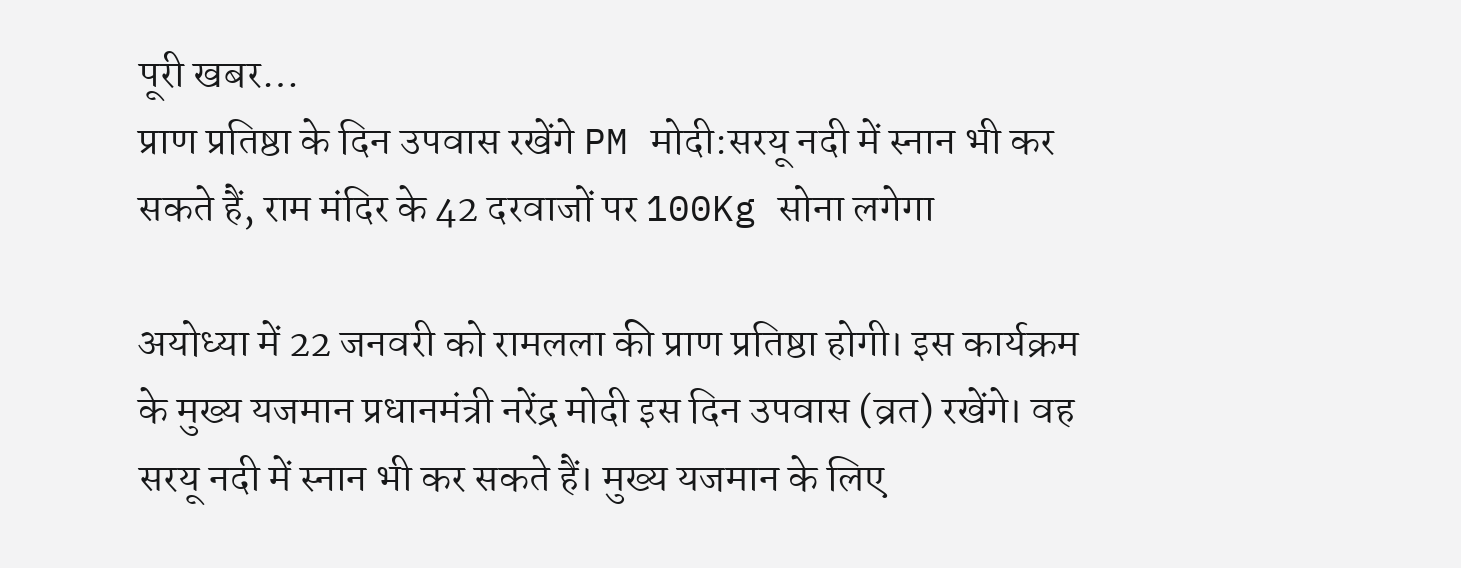पूरी खबर…
प्राण प्रतिष्ठा के दिन उपवास रखेंगे PM मोदी:सरयू नदी में स्नान भी कर सकते हैं, राम मंदिर के 42 दरवाजों पर 100Kg सोना लगेगा

अयोध्या में 22 जनवरी को रामलला की प्राण प्रतिष्ठा होगी। इस कार्यक्रम के मुख्य यजमान प्रधानमंत्री नरेंद्र मोदी इस दिन उपवास (व्रत) रखेंगे। वह सरयू नदी में स्नान भी कर सकते हैं। मुख्य यजमान के लिए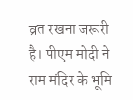व्रत रखना जरूरी है। पीएम मोदी ने राम मंदिर के भूमि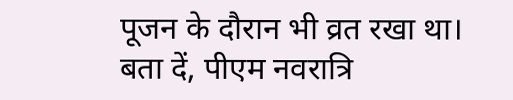पूजन के दौरान भी व्रत रखा था। बता दें, पीएम नवरात्रि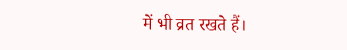में भी व्रत रखते हैं।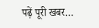पढ़ें पूरी खबर…